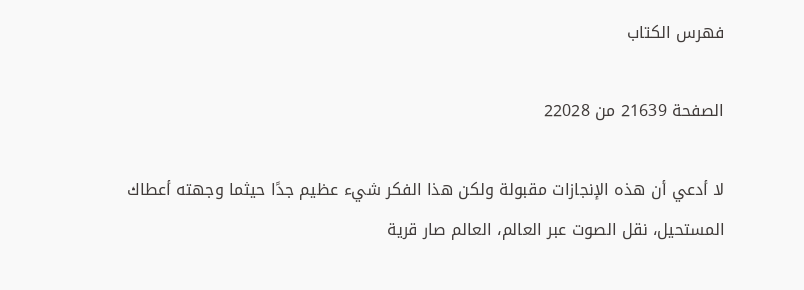فهرس الكتاب

الصفحة 21639 من 22028

لا أدعي أن هذه الإنجازات مقبولة ولكن هذا الفكر شيء عظيم جدًا حيثما وجهته أعطاك المستحيل، نقل الصوت عبر العالم، العالم صار قرية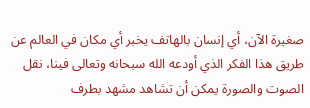صغيرة الآن، أي إنسان بالهاتف يخبر أي مكان في العالم عن طريق هذا الفكر الذي أودعه الله سبحانه وتعالى فينا، نقل الصوت والصورة يمكن أن تشاهد مشهد بطرف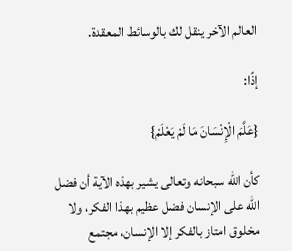العالم الآخر ينقل لك بالوسائط المعقدة.

إذًا:

{عَلَّمَ الْإِنْسَانَ مَا لَمْ يَعْلَمْ}

كأن الله سبحانه وتعالى يشير بهذه الآية أن فضل الله على الإنسان فضل عظيم بهذا الفكر، ولا مخلوق امتاز بالفكر إلا الإنسان، مجتمع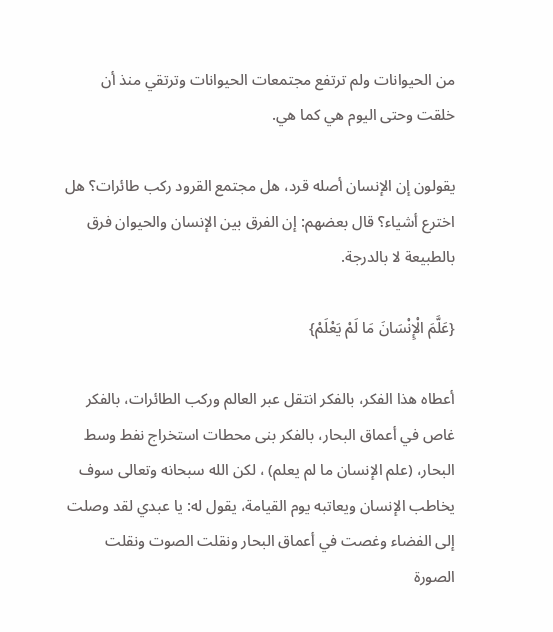من الحيوانات ولم ترتفع مجتمعات الحيوانات وترتقي منذ أن خلقت وحتى اليوم هي كما هي.

يقولون إن الإنسان أصله قرد، هل مجتمع القرود ركب طائرات؟ هل اخترع أشياء؟ قال بعضهم: إن الفرق بين الإنسان والحيوان فرق بالطبيعة لا بالدرجة.

{عَلَّمَ الْإِنْسَانَ مَا لَمْ يَعْلَمْ}

أعطاه هذا الفكر، بالفكر انتقل عبر العالم وركب الطائرات، بالفكر غاص في أعماق البحار، بالفكر بنى محطات استخراج نفط وسط البحار، (علم الإنسان ما لم يعلم) ، لكن الله سبحانه وتعالى سوف يخاطب الإنسان ويعاتبه يوم القيامة، يقول له: يا عبدي لقد وصلت إلى الفضاء وغصت في أعماق البحار ونقلت الصوت ونقلت الصورة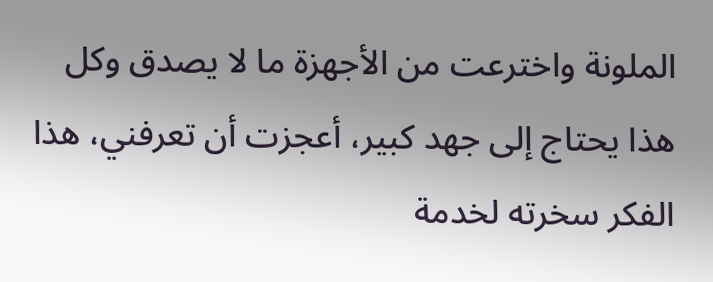الملونة واخترعت من الأجهزة ما لا يصدق وكل هذا يحتاج إلى جهد كبير، أعجزت أن تعرفني، هذا الفكر سخرته لخدمة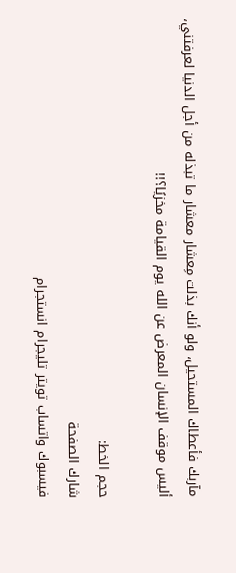مآربك فأعطاك المستحيل، ولو أنك بذلت مِعشار معشار ما تبذله من أجل الدنيا لعرفتني، أليس موقف الإنسان المعرض عن الله يوم القيامة مخزيًا؟!!

حجم الخط:
شارك الصفحة
فيسبوك واتساب تويتر تليجرام انستجرام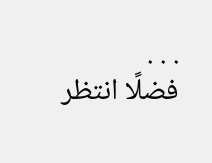. . .
فضلًا انتظر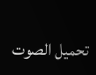تحميل الصوت